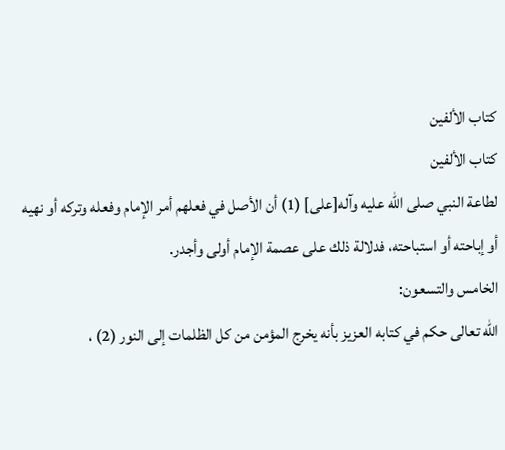كتاب الألفين
كتاب الألفين
لطاعة النبي صلى الله عليه وآله[على] (1) أن الأصل في فعلهم أمر الإمام وفعله وتركه أو نهيه أو إباحته أو استباحته، فدلالة ذلك على عصمة الإمام أولى وأجدر.
الخامس والتسعون:
الله تعالى حكم في كتابه العزيز بأنه يخرج المؤمن من كل الظلمات إلى النور (2) ،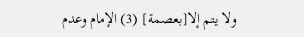ولا يتم إلا[بعصمة] (3) الإمام وعدم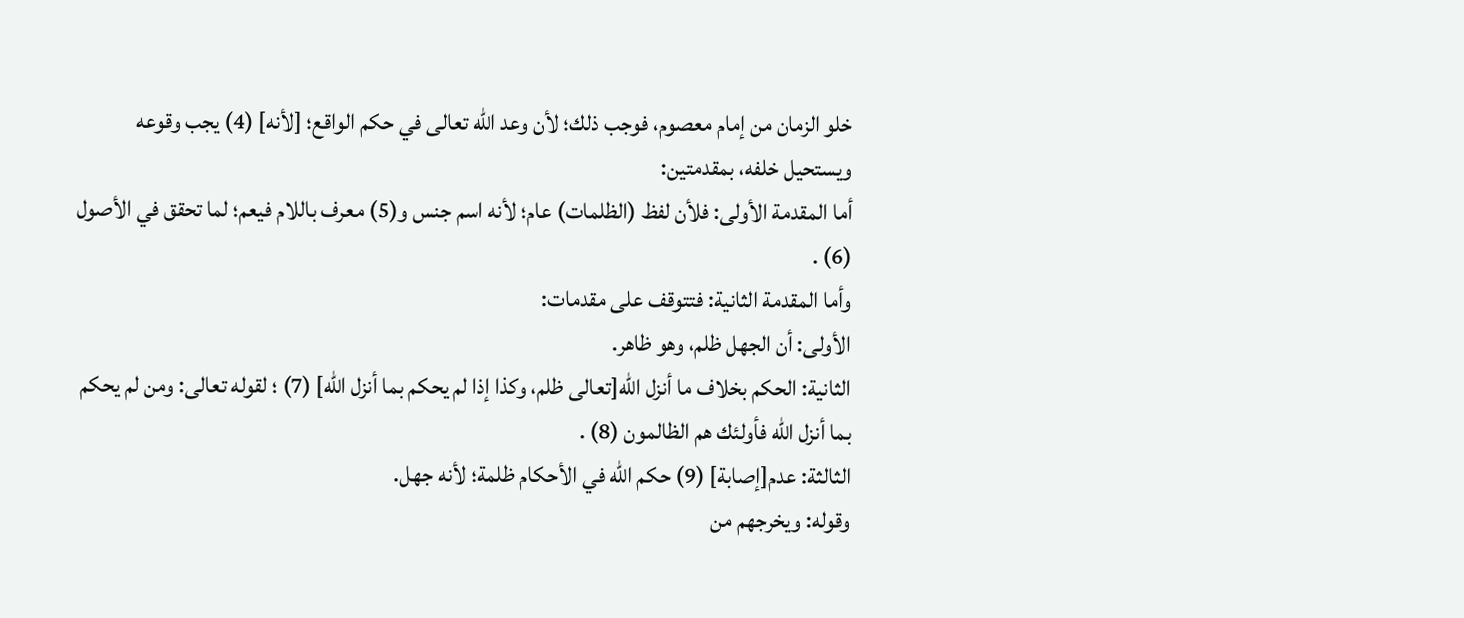خلو الزمان من إمام معصوم، فوجب ذلك؛ لأن وعد الله تعالى في حكم الواقع؛ [لأنه] (4) يجب وقوعه ويستحيل خلفه، بمقدمتين:
أما المقدمة الأولى: فلأن لفظ (الظلمات) عام؛ لأنه اسم جنس و(5) معرف باللام فيعم؛ لما تحقق في الأصول (6) .
وأما المقدمة الثانية: فتتوقف على مقدمات:
الأولى: أن الجهل ظلم، وهو ظاهر.
الثانية: الحكم بخلاف ما أنزل الله[تعالى ظلم، وكذا إذا لم يحكم بما أنزل الله] (7) ؛ لقوله تعالى: ومن لم يحكم بما أنزل الله فأولئك هم الظالمون (8) .
الثالثة: عدم[إصابة] (9) حكم الله في الأحكام ظلمة؛ لأنه جهل.
وقوله: ويخرجهم من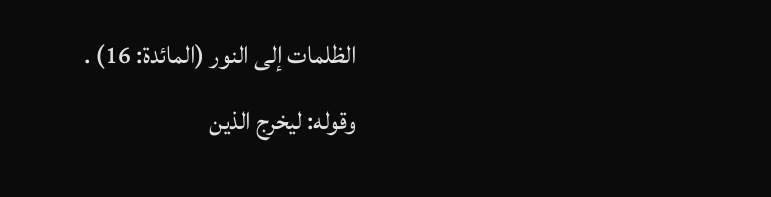الظلمات إلى النور (المائدة: 16) .
وقوله: ليخرج الذين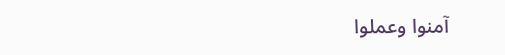آمنوا وعملوا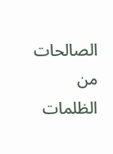الصالحات من الظلمات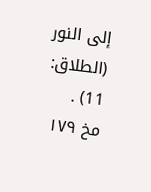إلى النور (الطلاق: 11) .
مخ ۱۷۹